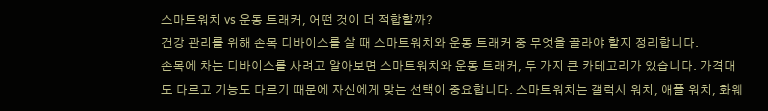스마트워치 vs 운동 트래커, 어떤 것이 더 적합할까?
건강 관리를 위해 손목 디바이스를 살 때 스마트워치와 운동 트래커 중 무엇을 골라야 할지 정리합니다.
손목에 차는 디바이스를 사려고 알아보면 스마트워치와 운동 트래커, 두 가지 큰 카테고리가 있습니다. 가격대도 다르고 기능도 다르기 때문에 자신에게 맞는 선택이 중요합니다. 스마트워치는 갤럭시 워치, 애플 워치, 화웨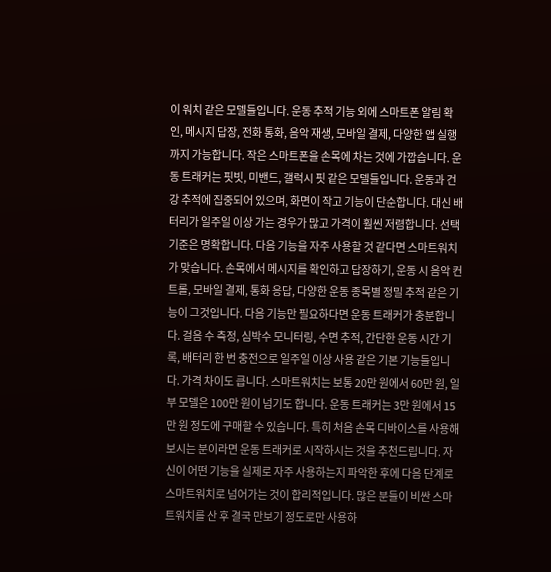이 워치 같은 모델들입니다. 운동 추적 기능 외에 스마트폰 알림 확인, 메시지 답장, 전화 통화, 음악 재생, 모바일 결제, 다양한 앱 실행까지 가능합니다. 작은 스마트폰을 손목에 차는 것에 가깝습니다. 운동 트래커는 핏빗, 미밴드, 갤럭시 핏 같은 모델들입니다. 운동과 건강 추적에 집중되어 있으며, 화면이 작고 기능이 단순합니다. 대신 배터리가 일주일 이상 가는 경우가 많고 가격이 훨씬 저렴합니다. 선택 기준은 명확합니다. 다음 기능을 자주 사용할 것 같다면 스마트워치가 맞습니다. 손목에서 메시지를 확인하고 답장하기, 운동 시 음악 컨트롤, 모바일 결제, 통화 응답, 다양한 운동 종목별 정밀 추적 같은 기능이 그것입니다. 다음 기능만 필요하다면 운동 트래커가 충분합니다. 걸음 수 측정, 심박수 모니터링, 수면 추적, 간단한 운동 시간 기록, 배터리 한 번 충전으로 일주일 이상 사용 같은 기본 기능들입니다. 가격 차이도 큽니다. 스마트워치는 보통 20만 원에서 60만 원, 일부 모델은 100만 원이 넘기도 합니다. 운동 트래커는 3만 원에서 15만 원 정도에 구매할 수 있습니다. 특히 처음 손목 디바이스를 사용해보시는 분이라면 운동 트래커로 시작하시는 것을 추천드립니다. 자신이 어떤 기능을 실제로 자주 사용하는지 파악한 후에 다음 단계로 스마트워치로 넘어가는 것이 합리적입니다. 많은 분들이 비싼 스마트워치를 산 후 결국 만보기 정도로만 사용하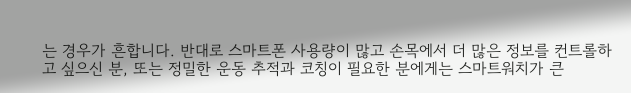는 경우가 흔합니다. 반대로 스마트폰 사용량이 많고 손목에서 더 많은 정보를 컨트롤하고 싶으신 분, 또는 정밀한 운동 추적과 코칭이 필요한 분에게는 스마트워치가 큰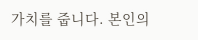가치를 줍니다. 본인의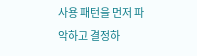사용 패턴을 먼저 파악하고 결정하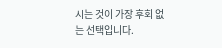시는 것이 가장 후회 없는 선택입니다.